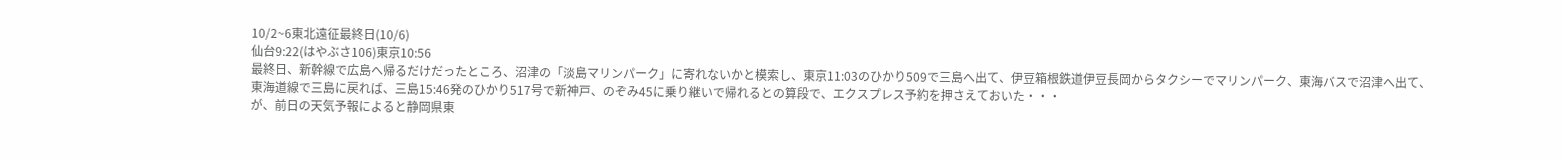10/2~6東北遠征最終日(10/6)
仙台9:22(はやぶさ106)東京10:56
最終日、新幹線で広島へ帰るだけだったところ、沼津の「淡島マリンパーク」に寄れないかと模索し、東京11:03のひかり509で三島へ出て、伊豆箱根鉄道伊豆長岡からタクシーでマリンパーク、東海バスで沼津へ出て、東海道線で三島に戻れば、三島15:46発のひかり517号で新神戸、のぞみ45に乗り継いで帰れるとの算段で、エクスプレス予約を押さえておいた・・・
が、前日の天気予報によると静岡県東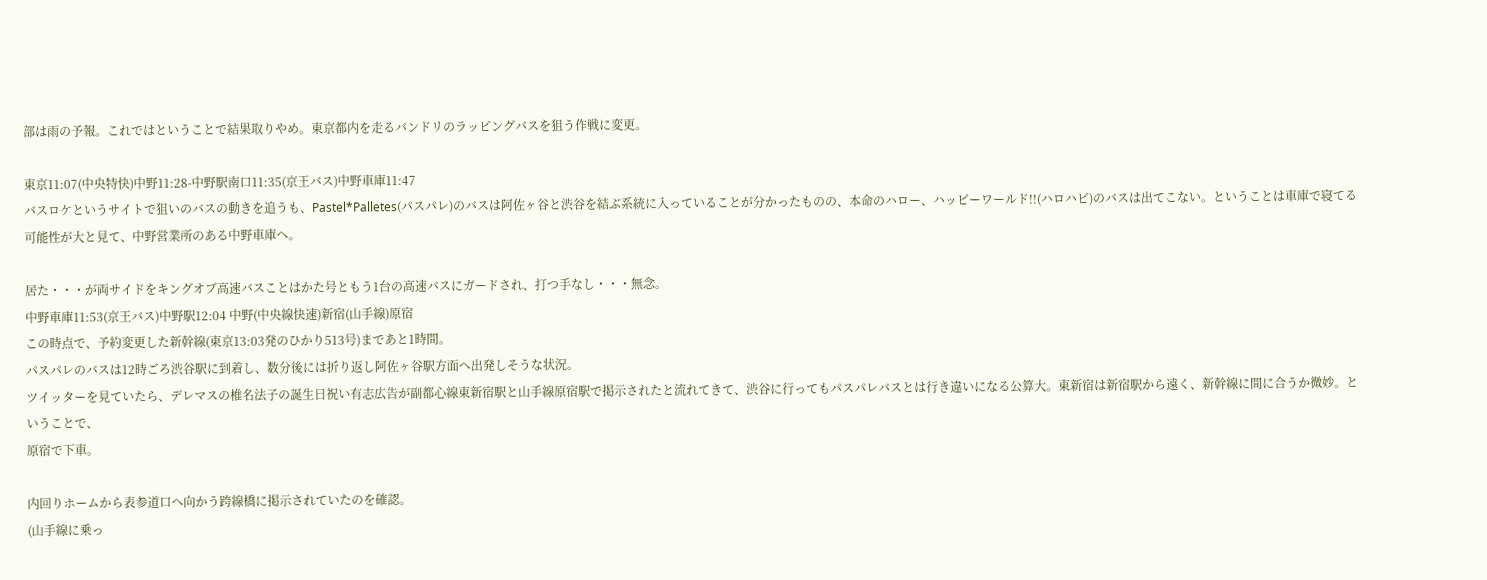部は雨の予報。これではということで結果取りやめ。東京都内を走るバンドリのラッピングバスを狙う作戦に変更。

東京11:07(中央特快)中野11:28-中野駅南口11:35(京王バス)中野車庫11:47
バスロケというサイトで狙いのバスの動きを追うも、Pastel*Palletes(パスパレ)のバスは阿佐ヶ谷と渋谷を結ぶ系統に入っていることが分かったものの、本命のハロー、ハッピーワールド!!(ハロハピ)のバスは出てこない。ということは車庫で寝てる可能性が大と見て、中野営業所のある中野車庫へ。

居た・・・が両サイドをキングオブ高速バスことはかた号ともう1台の高速バスにガードされ、打つ手なし・・・無念。
中野車庫11:53(京王バス)中野駅12:04 中野(中央線快速)新宿(山手線)原宿
この時点で、予約変更した新幹線(東京13:03発のひかり513号)まであと1時間。
パスパレのバスは12時ごろ渋谷駅に到着し、数分後には折り返し阿佐ヶ谷駅方面へ出発しそうな状況。
ツイッターを見ていたら、デレマスの椎名法子の誕生日祝い有志広告が副都心線東新宿駅と山手線原宿駅で掲示されたと流れてきて、渋谷に行ってもパスパレバスとは行き違いになる公算大。東新宿は新宿駅から遠く、新幹線に間に合うか微妙。ということで、
原宿で下車。

内回りホームから表参道口へ向かう跨線橋に掲示されていたのを確認。
(山手線に乗っ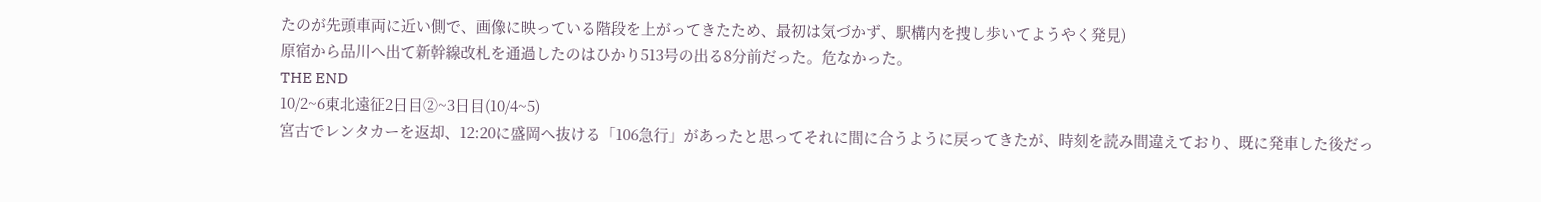たのが先頭車両に近い側で、画像に映っている階段を上がってきたため、最初は気づかず、駅構内を捜し歩いてようやく発見)
原宿から品川へ出て新幹線改札を通過したのはひかり513号の出る8分前だった。危なかった。
THE END
10/2~6東北遠征2日目②~3日目(10/4~5)
宮古でレンタカーを返却、12:20に盛岡へ抜ける「106急行」があったと思ってそれに間に合うように戻ってきたが、時刻を読み間違えており、既に発車した後だっ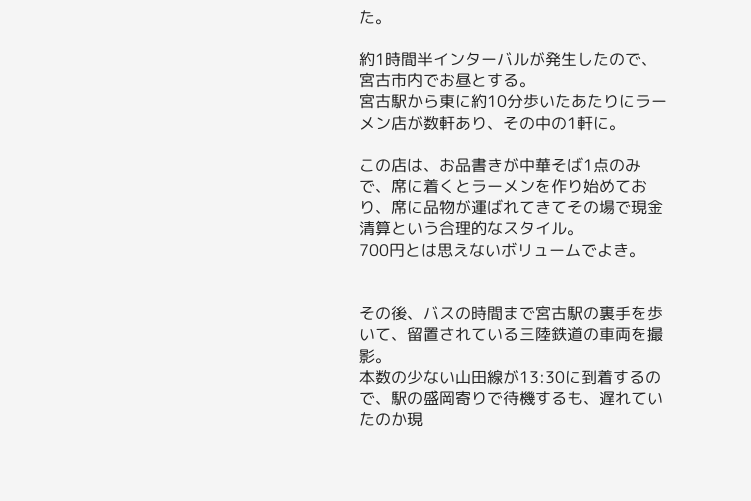た。

約1時間半インターバルが発生したので、宮古市内でお昼とする。
宮古駅から東に約10分歩いたあたりにラーメン店が数軒あり、その中の1軒に。

この店は、お品書きが中華そば1点のみで、席に着くとラーメンを作り始めており、席に品物が運ばれてきてその場で現金清算という合理的なスタイル。
700円とは思えないボリュームでよき。


その後、バスの時間まで宮古駅の裏手を歩いて、留置されている三陸鉄道の車両を撮影。
本数の少ない山田線が13:30に到着するので、駅の盛岡寄りで待機するも、遅れていたのか現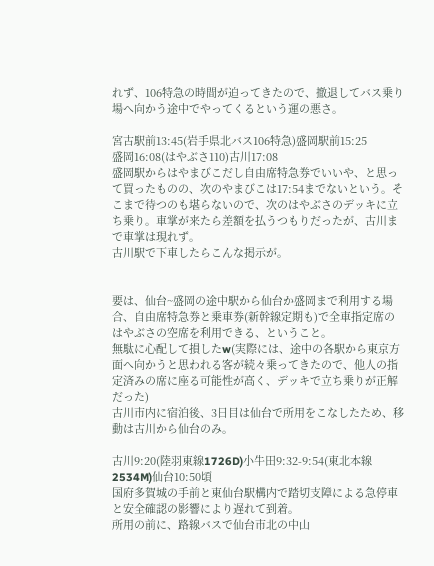れず、106特急の時間が迫ってきたので、撤退してバス乗り場へ向かう途中でやってくるという運の悪さ。

宮古駅前13:45(岩手県北バス106特急)盛岡駅前15:25
盛岡16:08(はやぶさ110)古川17:08
盛岡駅からはやまびこだし自由席特急券でいいや、と思って買ったものの、次のやまびこは17:54までないという。そこまで待つのも堪らないので、次のはやぶさのデッキに立ち乗り。車掌が来たら差額を払うつもりだったが、古川まで車掌は現れず。
古川駅で下車したらこんな掲示が。


要は、仙台~盛岡の途中駅から仙台か盛岡まで利用する場合、自由席特急券と乗車券(新幹線定期も)で全車指定席のはやぶさの空席を利用できる、ということ。
無駄に心配して損したw(実際には、途中の各駅から東京方面へ向かうと思われる客が続々乗ってきたので、他人の指定済みの席に座る可能性が高く、デッキで立ち乗りが正解だった)
古川市内に宿泊後、3日目は仙台で所用をこなしたため、移動は古川から仙台のみ。

古川9:20(陸羽東線1726D)小牛田9:32-9:54(東北本線2534M)仙台10:50頃
国府多賀城の手前と東仙台駅構内で踏切支障による急停車と安全確認の影響により遅れて到着。
所用の前に、路線バスで仙台市北の中山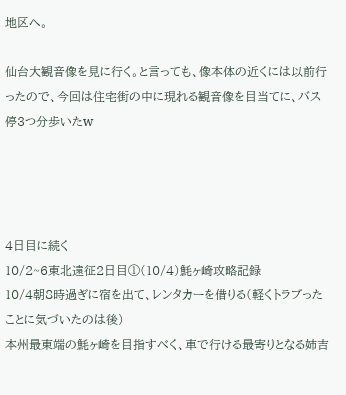地区へ。

仙台大観音像を見に行く。と言っても、像本体の近くには以前行ったので、今回は住宅街の中に現れる観音像を目当てに、バス停3つ分歩いたw




4日目に続く
10/2~6東北遠征2日目①(10/4)魹ヶ崎攻略記録
10/4朝8時過ぎに宿を出て、レンタカーを借りる(軽くトラブったことに気づいたのは後)
本州最東端の魹ヶ崎を目指すべく、車で行ける最寄りとなる姉吉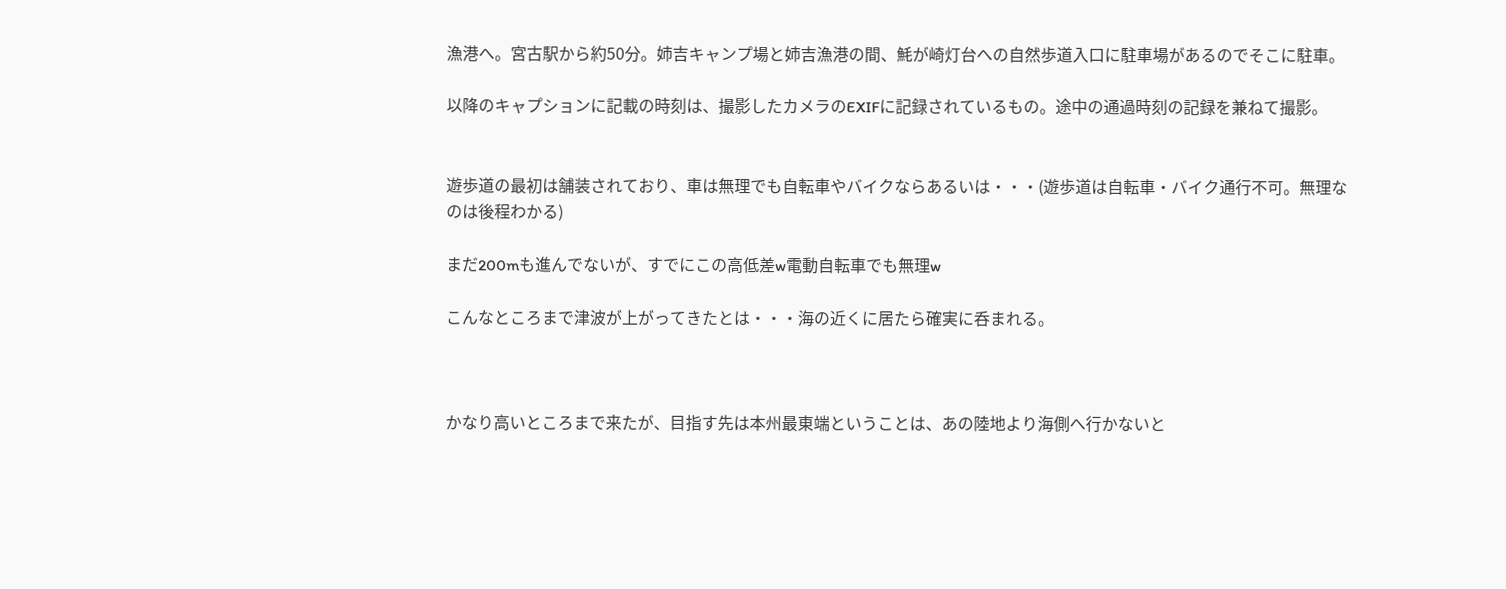漁港へ。宮古駅から約50分。姉吉キャンプ場と姉吉漁港の間、魹が崎灯台への自然歩道入口に駐車場があるのでそこに駐車。

以降のキャプションに記載の時刻は、撮影したカメラのEXIFに記録されているもの。途中の通過時刻の記録を兼ねて撮影。


遊歩道の最初は舗装されており、車は無理でも自転車やバイクならあるいは・・・(遊歩道は自転車・バイク通行不可。無理なのは後程わかる)

まだ200mも進んでないが、すでにこの高低差w電動自転車でも無理w

こんなところまで津波が上がってきたとは・・・海の近くに居たら確実に呑まれる。



かなり高いところまで来たが、目指す先は本州最東端ということは、あの陸地より海側へ行かないと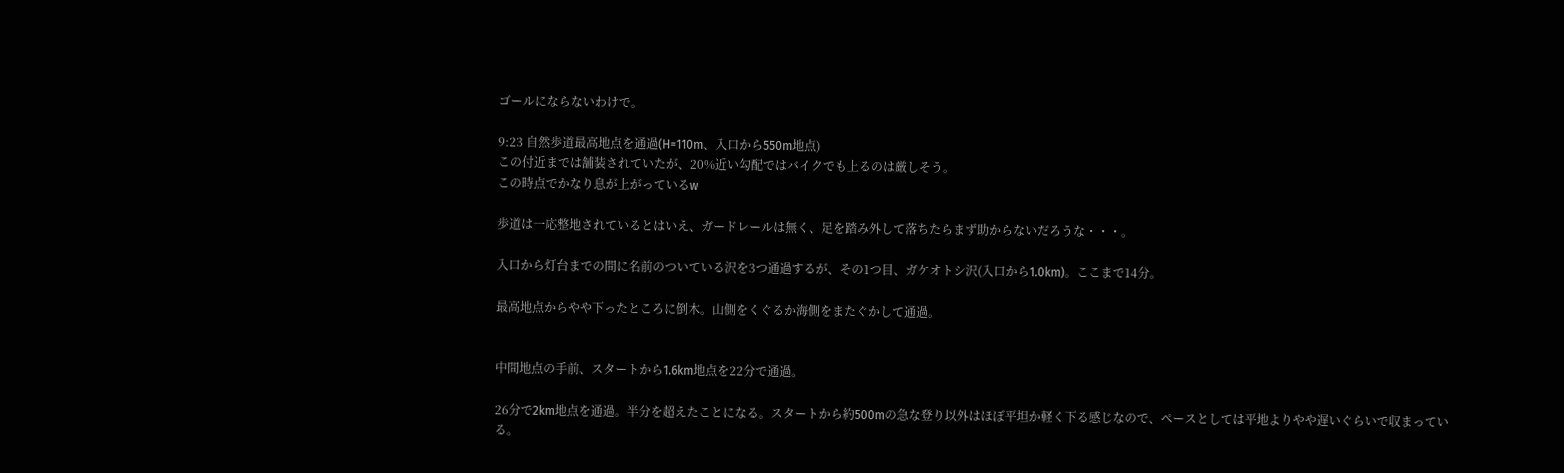ゴールにならないわけで。

9:23 自然歩道最高地点を通過(H=110m、入口から550m地点)
この付近までは舗装されていたが、20%近い勾配ではバイクでも上るのは厳しそう。
この時点でかなり息が上がっているw

歩道は一応整地されているとはいえ、ガードレールは無く、足を踏み外して落ちたらまず助からないだろうな・・・。

入口から灯台までの間に名前のついている沢を3つ通過するが、その1つ目、ガケオトシ沢(入口から1.0km)。ここまで14分。

最高地点からやや下ったところに倒木。山側をくぐるか海側をまたぐかして通過。


中間地点の手前、スタートから1.6km地点を22分で通過。

26分で2km地点を通過。半分を超えたことになる。スタートから約500mの急な登り以外はほぼ平坦か軽く下る感じなので、ペースとしては平地よりやや遅いぐらいで収まっている。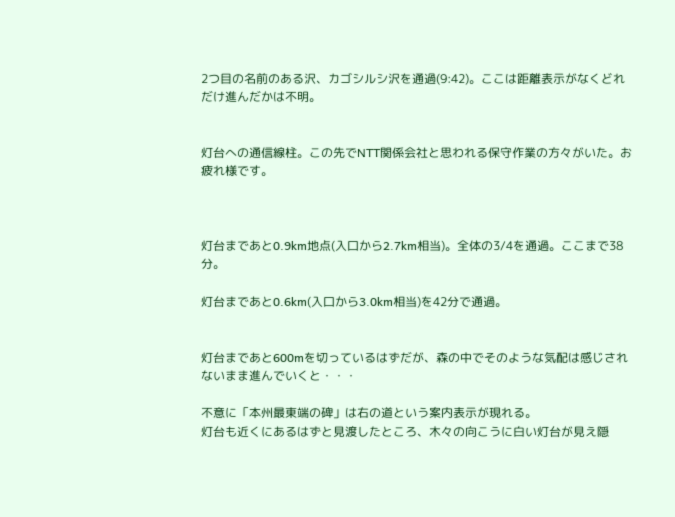2つ目の名前のある沢、カゴシルシ沢を通過(9:42)。ここは距離表示がなくどれだけ進んだかは不明。


灯台への通信線柱。この先でNTT関係会社と思われる保守作業の方々がいた。お疲れ様です。



灯台まであと0.9km地点(入口から2.7km相当)。全体の3/4を通過。ここまで38分。

灯台まであと0.6km(入口から3.0km相当)を42分で通過。


灯台まであと600mを切っているはずだが、森の中でそのような気配は感じされないまま進んでいくと・・・

不意に「本州最東端の碑」は右の道という案内表示が現れる。
灯台も近くにあるはずと見渡したところ、木々の向こうに白い灯台が見え隠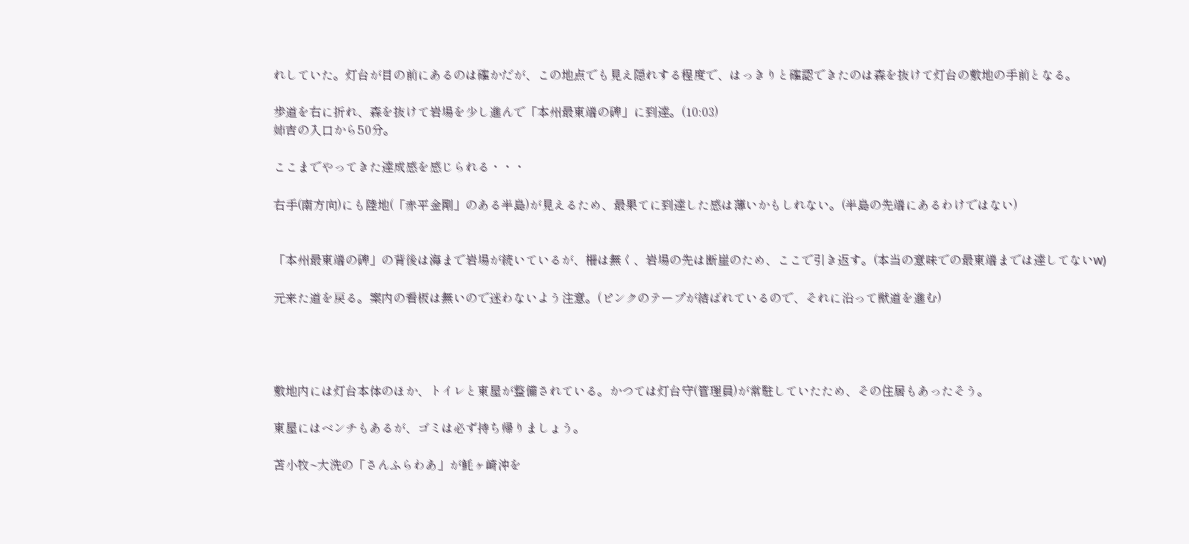れしていた。灯台が目の前にあるのは確かだが、この地点でも見え隠れする程度で、はっきりと確認できたのは森を抜けて灯台の敷地の手前となる。

歩道を右に折れ、森を抜けて岩場を少し進んで「本州最東端の碑」に到達。(10:03)
姉吉の入口から50分。

ここまでやってきた達成感を感じられる・・・

右手(南方向)にも陸地(「赤平金剛」のある半島)が見えるため、最果てに到達した感は薄いかもしれない。(半島の先端にあるわけではない)


「本州最東端の碑」の背後は海まで岩場が続いているが、柵は無く、岩場の先は断崖のため、ここで引き返す。(本当の意味での最東端までは達してないw)

元来た道を戻る。案内の看板は無いので迷わないよう注意。(ピンクのテープが結ばれているので、それに沿って獣道を進む)




敷地内には灯台本体のほか、トイレと東屋が整備されている。かつては灯台守(管理員)が常駐していたため、その住居もあったそう。

東屋にはベンチもあるが、ゴミは必ず持ち帰りましょう。

苫小牧~大洗の「さんふらわあ」が魹ヶ崎沖を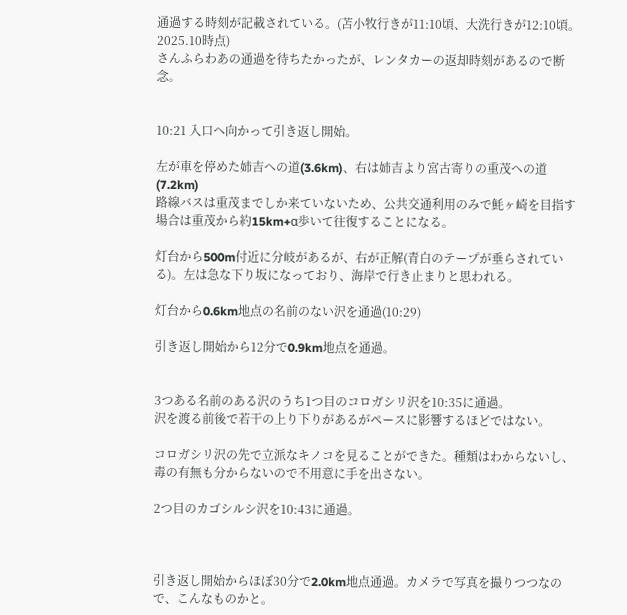通過する時刻が記載されている。(苫小牧行きが11:10頃、大洗行きが12:10頃。2025.10時点)
さんふらわあの通過を待ちたかったが、レンタカーの返却時刻があるので断念。


10:21 入口へ向かって引き返し開始。

左が車を停めた姉吉への道(3.6km)、右は姉吉より宮古寄りの重茂への道(7.2km)
路線バスは重茂までしか来ていないため、公共交通利用のみで魹ヶ崎を目指す場合は重茂から約15km+α歩いて往復することになる。

灯台から500m付近に分岐があるが、右が正解(青白のテープが垂らされている)。左は急な下り坂になっており、海岸で行き止まりと思われる。

灯台から0.6km地点の名前のない沢を通過(10:29)

引き返し開始から12分で0.9km地点を通過。


3つある名前のある沢のうち1つ目のコロガシリ沢を10:35に通過。
沢を渡る前後で若干の上り下りがあるがペースに影響するほどではない。

コロガシリ沢の先で立派なキノコを見ることができた。種類はわからないし、毒の有無も分からないので不用意に手を出さない。

2つ目のカゴシルシ沢を10:43に通過。



引き返し開始からほぼ30分で2.0km地点通過。カメラで写真を撮りつつなので、こんなものかと。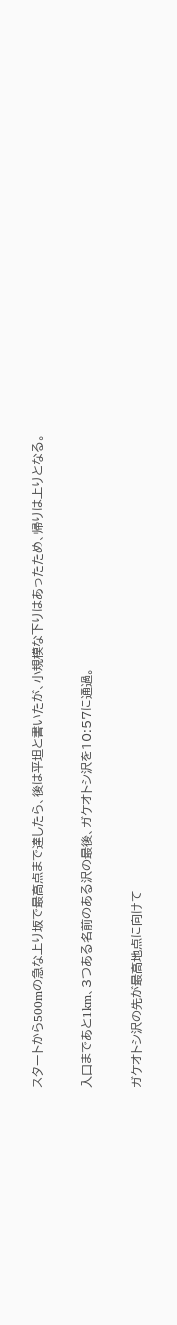スタートから500mの急な上り坂で最高点まで達したら、後は平坦と書いたが、小規模な下りはあったため、帰りは上りとなる。

入口まであと1km、3つある名前のある沢の最後、ガケオトシ沢を10:57に通過。

ガケオトシ沢の先が最高地点に向けて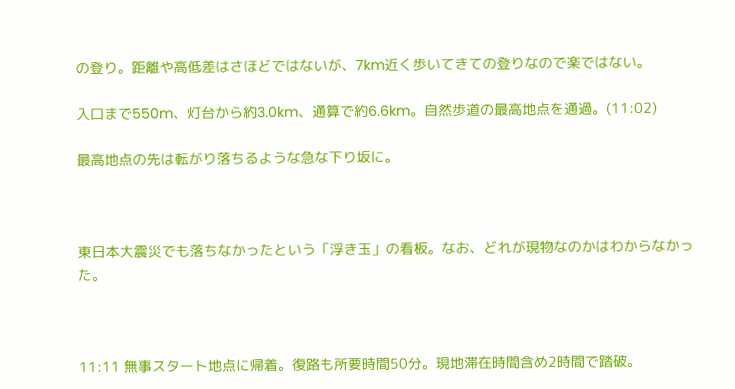の登り。距離や高低差はさほどではないが、7km近く歩いてきての登りなので楽ではない。

入口まで550m、灯台から約3.0km、通算で約6.6km。自然歩道の最高地点を通過。(11:02)

最高地点の先は転がり落ちるような急な下り坂に。



東日本大震災でも落ちなかったという「浮き玉」の看板。なお、どれが現物なのかはわからなかった。



11:11 無事スタート地点に帰着。復路も所要時間50分。現地滞在時間含め2時間で踏破。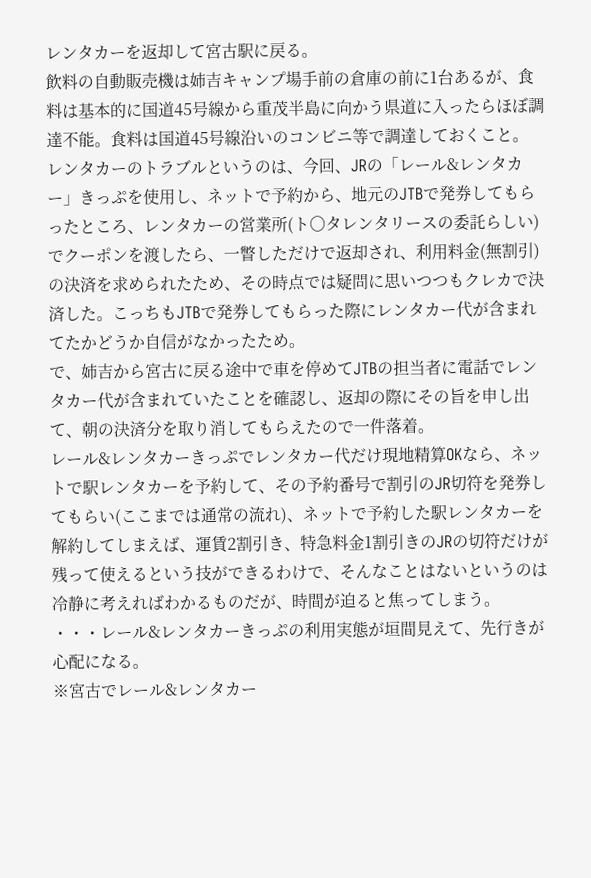レンタカーを返却して宮古駅に戻る。
飲料の自動販売機は姉吉キャンプ場手前の倉庫の前に1台あるが、食料は基本的に国道45号線から重茂半島に向かう県道に入ったらほぼ調達不能。食料は国道45号線沿いのコンビニ等で調達しておくこと。
レンタカーのトラブルというのは、今回、JRの「レール&レンタカー」きっぷを使用し、ネットで予約から、地元のJTBで発券してもらったところ、レンタカーの営業所(ト〇タレンタリースの委託らしい)でクーポンを渡したら、一瞥しただけで返却され、利用料金(無割引)の決済を求められたため、その時点では疑問に思いつつもクレカで決済した。こっちもJTBで発券してもらった際にレンタカー代が含まれてたかどうか自信がなかったため。
で、姉吉から宮古に戻る途中で車を停めてJTBの担当者に電話でレンタカー代が含まれていたことを確認し、返却の際にその旨を申し出て、朝の決済分を取り消してもらえたので一件落着。
レール&レンタカーきっぷでレンタカー代だけ現地精算OKなら、ネットで駅レンタカーを予約して、その予約番号で割引のJR切符を発券してもらい(ここまでは通常の流れ)、ネットで予約した駅レンタカーを解約してしまえば、運賃2割引き、特急料金1割引きのJRの切符だけが残って使えるという技ができるわけで、そんなことはないというのは冷静に考えればわかるものだが、時間が迫ると焦ってしまう。
・・・レール&レンタカーきっぷの利用実態が垣間見えて、先行きが心配になる。
※宮古でレール&レンタカー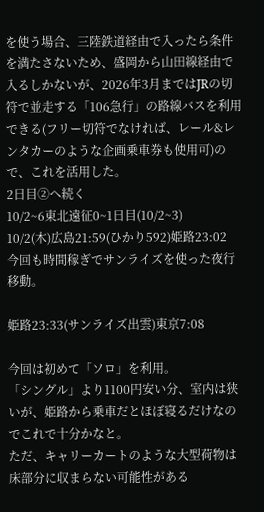を使う場合、三陸鉄道経由で入ったら条件を満たさないため、盛岡から山田線経由で入るしかないが、2026年3月まではJRの切符で並走する「106急行」の路線バスを利用できる(フリー切符でなければ、レール&レンタカーのような企画乗車券も使用可)ので、これを活用した。
2日目②へ続く
10/2~6東北遠征0~1日目(10/2~3)
10/2(木)広島21:59(ひかり592)姫路23:02
今回も時間稼ぎでサンライズを使った夜行移動。

姫路23:33(サンライズ出雲)東京7:08

今回は初めて「ソロ」を利用。
「シングル」より1100円安い分、室内は狭いが、姫路から乗車だとほぼ寝るだけなのでこれで十分かなと。
ただ、キャリーカートのような大型荷物は床部分に収まらない可能性がある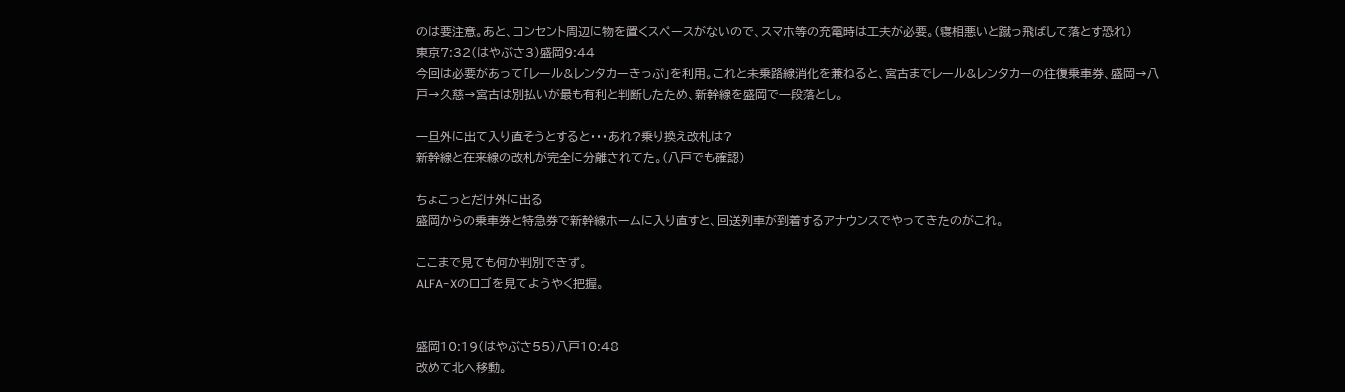のは要注意。あと、コンセント周辺に物を置くスペースがないので、スマホ等の充電時は工夫が必要。(寝相悪いと蹴っ飛ばして落とす恐れ)
東京7:32(はやぶさ3)盛岡9:44
今回は必要があって「レール&レンタカーきっぷ」を利用。これと未乗路線消化を兼ねると、宮古までレール&レンタカーの往復乗車券、盛岡→八戸→久慈→宮古は別払いが最も有利と判断したため、新幹線を盛岡で一段落とし。

一旦外に出て入り直そうとすると・・・あれ?乗り換え改札は?
新幹線と在来線の改札が完全に分離されてた。(八戸でも確認)

ちょこっとだけ外に出る
盛岡からの乗車券と特急券で新幹線ホームに入り直すと、回送列車が到着するアナウンスでやってきたのがこれ。

ここまで見ても何か判別できず。
ALFA-Xのロゴを見てようやく把握。


盛岡10:19(はやぶさ55)八戸10:48
改めて北へ移動。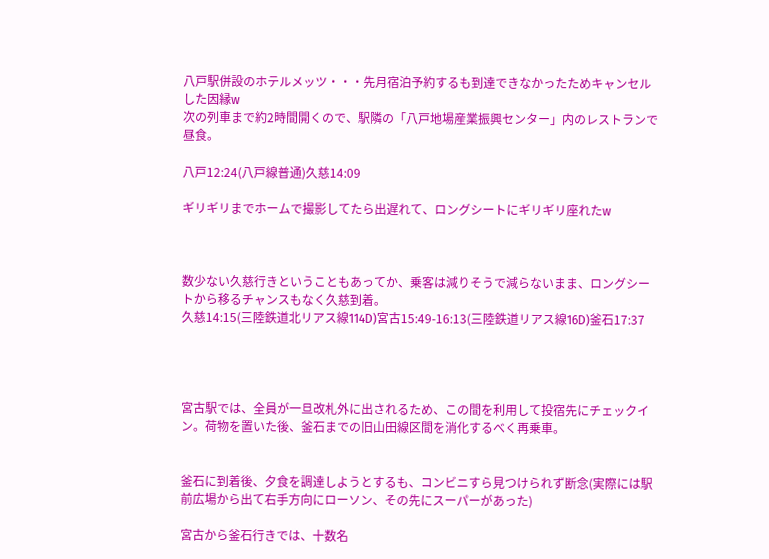八戸駅併設のホテルメッツ・・・先月宿泊予約するも到達できなかったためキャンセルした因縁w
次の列車まで約2時間開くので、駅隣の「八戸地場産業振興センター」内のレストランで昼食。

八戸12:24(八戸線普通)久慈14:09

ギリギリまでホームで撮影してたら出遅れて、ロングシートにギリギリ座れたw



数少ない久慈行きということもあってか、乗客は減りそうで減らないまま、ロングシートから移るチャンスもなく久慈到着。
久慈14:15(三陸鉄道北リアス線114D)宮古15:49-16:13(三陸鉄道リアス線16D)釜石17:37




宮古駅では、全員が一旦改札外に出されるため、この間を利用して投宿先にチェックイン。荷物を置いた後、釜石までの旧山田線区間を消化するべく再乗車。


釜石に到着後、夕食を調達しようとするも、コンビニすら見つけられず断念(実際には駅前広場から出て右手方向にローソン、その先にスーパーがあった)

宮古から釜石行きでは、十数名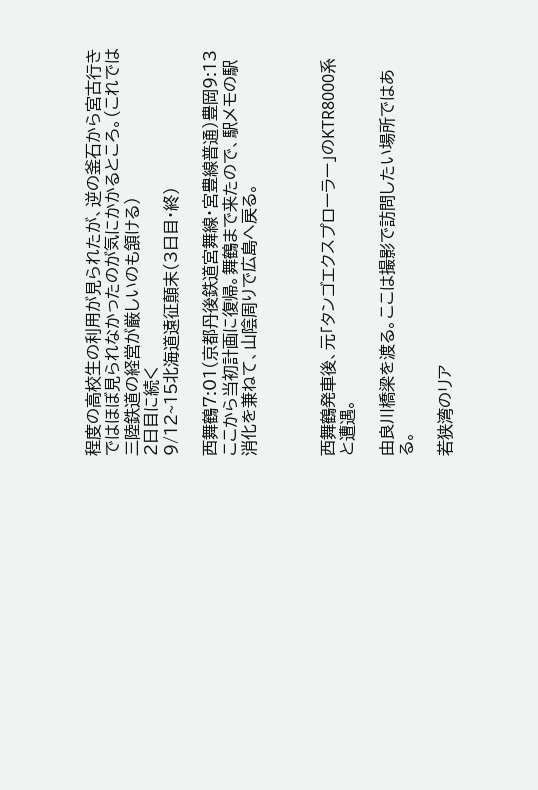程度の高校生の利用が見られたが、逆の釜石から宮古行きではほぼ見られなかったのが気にかかるところ。(これでは三陸鉄道の経営が厳しいのも頷ける)
2日目に続く
9/12~15北海道遠征顛末(3日目・終)

西舞鶴7:01(京都丹後鉄道宮舞線・宮豊線普通)豊岡9:13
ここから当初計画に復帰。舞鶴まで来たので、駅メモの駅消化を兼ねて、山陰周りで広島へ戻る。



西舞鶴発車後、元「タンゴエクスプローラー」のKTR8000系と遭遇。

由良川橋梁を渡る。ここは撮影で訪問したい場所ではある。

若狭湾のリア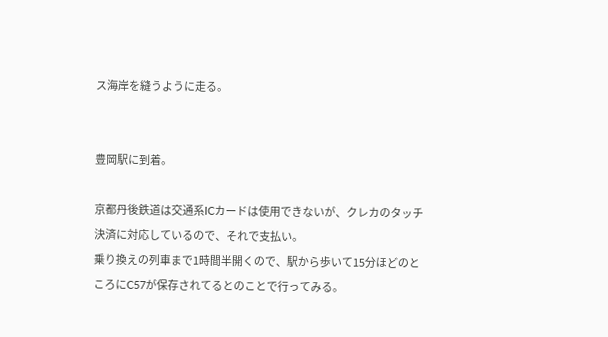ス海岸を縫うように走る。


豊岡駅に到着。

京都丹後鉄道は交通系ICカードは使用できないが、クレカのタッチ決済に対応しているので、それで支払い。
乗り換えの列車まで1時間半開くので、駅から歩いて15分ほどのところにC57が保存されてるとのことで行ってみる。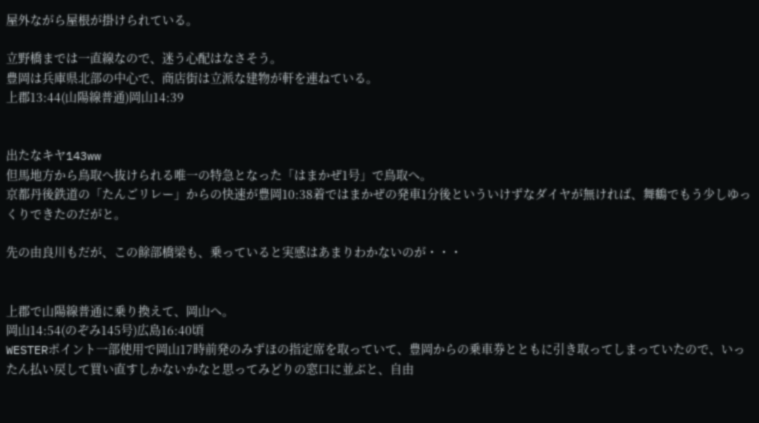屋外ながら屋根が掛けられている。

立野橋までは一直線なので、迷う心配はなさそう。
豊岡は兵庫県北部の中心で、商店街は立派な建物が軒を連ねている。
上郡13:44(山陽線普通)岡山14:39


出たなキヤ143ww
但馬地方から鳥取へ抜けられる唯一の特急となった「はまかぜ1号」で鳥取へ。
京都丹後鉄道の「たんごリレー」からの快速が豊岡10:38着ではまかぜの発車1分後といういけずなダイヤが無ければ、舞鶴でもう少しゆっくりできたのだがと。

先の由良川もだが、この餘部橋梁も、乗っていると実感はあまりわかないのが・・・


上郡で山陽線普通に乗り換えて、岡山へ。
岡山14:54(のぞみ145号)広島16:40頃
WESTERポイント一部使用で岡山17時前発のみずほの指定席を取っていて、豊岡からの乗車券とともに引き取ってしまっていたので、いったん払い戻して買い直すしかないかなと思ってみどりの窓口に並ぶと、自由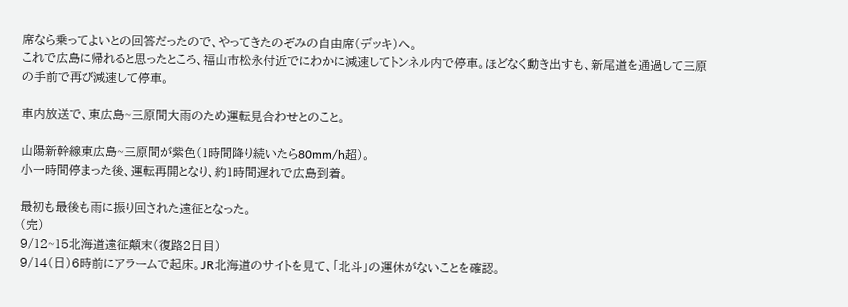席なら乗ってよいとの回答だったので、やってきたのぞみの自由席(デッキ)へ。
これで広島に帰れると思ったところ、福山市松永付近でにわかに減速してトンネル内で停車。ほどなく動き出すも、新尾道を通過して三原の手前で再び減速して停車。

車内放送で、東広島~三原間大雨のため運転見合わせとのこと。

山陽新幹線東広島~三原間が紫色(1時間降り続いたら80mm/h超)。
小一時間停まった後、運転再開となり、約1時間遅れで広島到着。

最初も最後も雨に振り回された遠征となった。
(完)
9/12~15北海道遠征顛末(復路2日目)
9/14(日)6時前にアラームで起床。JR北海道のサイトを見て、「北斗」の運休がないことを確認。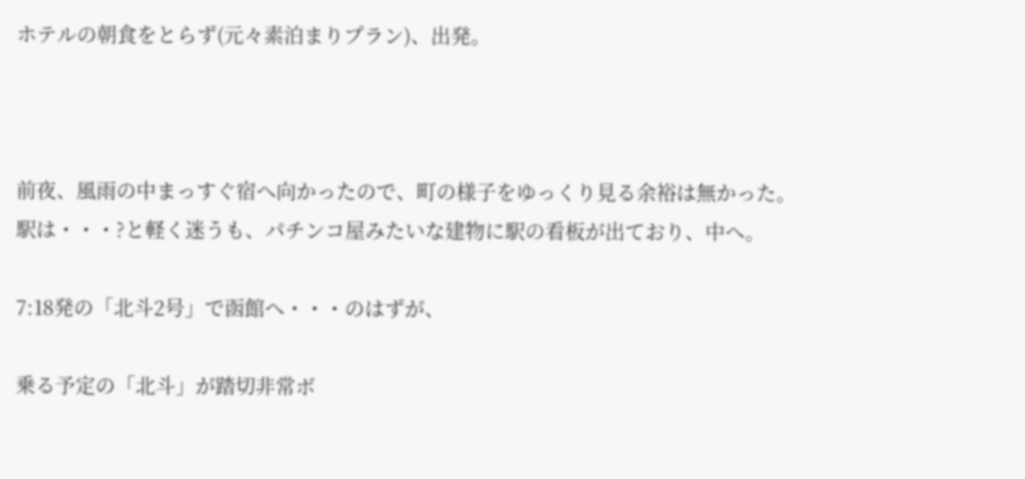ホテルの朝食をとらず(元々素泊まりプラン)、出発。



前夜、風雨の中まっすぐ宿へ向かったので、町の様子をゆっくり見る余裕は無かった。
駅は・・・?と軽く迷うも、パチンコ屋みたいな建物に駅の看板が出ており、中へ。

7:18発の「北斗2号」で函館へ・・・のはずが、

乗る予定の「北斗」が踏切非常ボ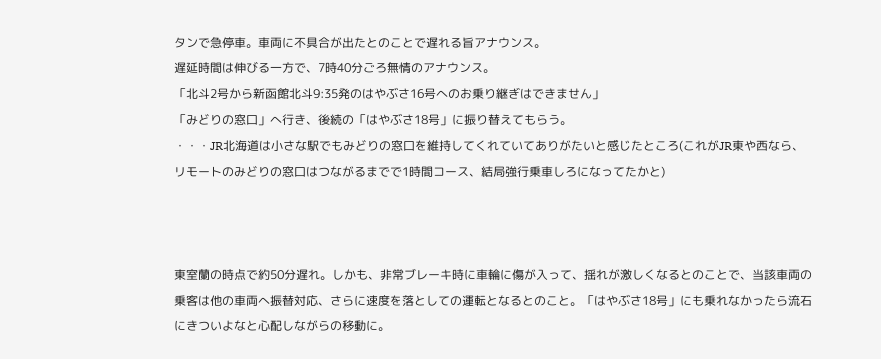タンで急停車。車両に不具合が出たとのことで遅れる旨アナウンス。
遅延時間は伸びる一方で、7時40分ごろ無情のアナウンス。
「北斗2号から新函館北斗9:35発のはやぶさ16号へのお乗り継ぎはできません」
「みどりの窓口」へ行き、後続の「はやぶさ18号」に振り替えてもらう。
・・・JR北海道は小さな駅でもみどりの窓口を維持してくれていてありがたいと感じたところ(これがJR東や西なら、リモートのみどりの窓口はつながるまでで1時間コース、結局強行乗車しろになってたかと)



東室蘭の時点で約50分遅れ。しかも、非常ブレーキ時に車輪に傷が入って、揺れが激しくなるとのことで、当該車両の乗客は他の車両へ振替対応、さらに速度を落としての運転となるとのこと。「はやぶさ18号」にも乗れなかったら流石にきついよなと心配しながらの移動に。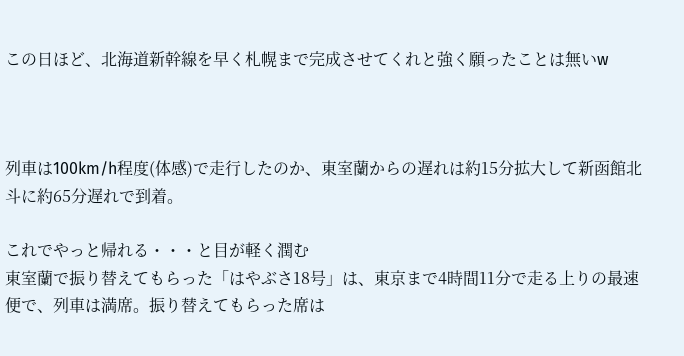この日ほど、北海道新幹線を早く札幌まで完成させてくれと強く願ったことは無いw



列車は100km/h程度(体感)で走行したのか、東室蘭からの遅れは約15分拡大して新函館北斗に約65分遅れで到着。

これでやっと帰れる・・・と目が軽く潤む
東室蘭で振り替えてもらった「はやぶさ18号」は、東京まで4時間11分で走る上りの最速便で、列車は満席。振り替えてもらった席は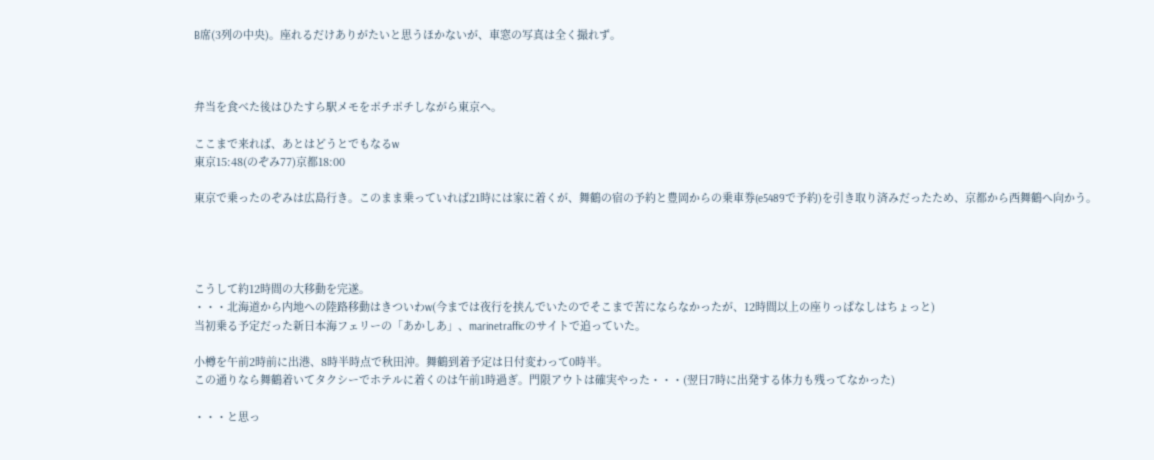B席(3列の中央)。座れるだけありがたいと思うほかないが、車窓の写真は全く撮れず。



弁当を食べた後はひたすら駅メモをポチポチしながら東京へ。

ここまで来れば、あとはどうとでもなるw
東京15:48(のぞみ77)京都18:00

東京で乗ったのぞみは広島行き。このまま乗っていれば21時には家に着くが、舞鶴の宿の予約と豊岡からの乗車券(e5489で予約)を引き取り済みだったため、京都から西舞鶴へ向かう。




こうして約12時間の大移動を完遂。
・・・北海道から内地への陸路移動はきついわw(今までは夜行を挟んでいたのでそこまで苦にならなかったが、12時間以上の座りっぱなしはちょっと)
当初乗る予定だった新日本海フェリーの「あかしあ」、marinetrafficのサイトで追っていた。

小樽を午前2時前に出港、8時半時点で秋田沖。舞鶴到着予定は日付変わって0時半。
この通りなら舞鶴着いてタクシーでホテルに着くのは午前1時過ぎ。門限アウトは確実やった・・・(翌日7時に出発する体力も残ってなかった)

・・・と思っ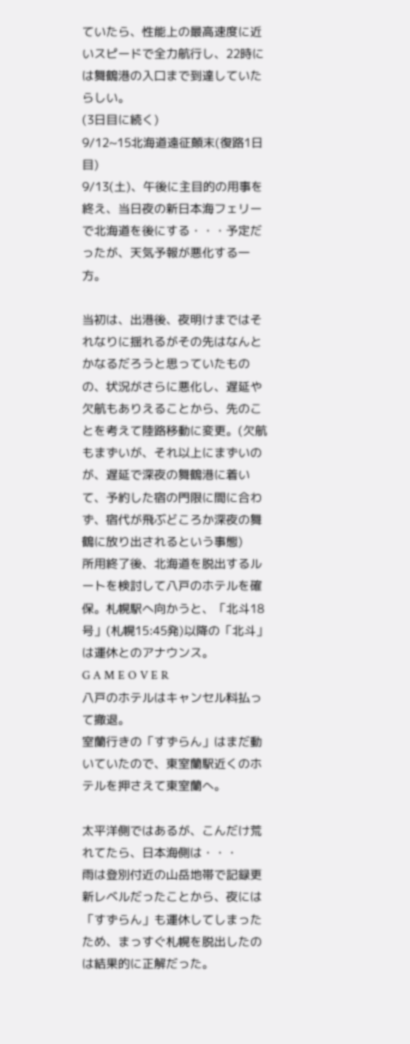ていたら、性能上の最高速度に近いスピードで全力航行し、22時には舞鶴港の入口まで到達していたらしい。
(3日目に続く)
9/12~15北海道遠征顛末(復路1日目)
9/13(土)、午後に主目的の用事を終え、当日夜の新日本海フェリーで北海道を後にする・・・予定だったが、天気予報が悪化する一方。

当初は、出港後、夜明けまではそれなりに揺れるがその先はなんとかなるだろうと思っていたものの、状況がさらに悪化し、遅延や欠航もありえることから、先のことを考えて陸路移動に変更。(欠航もまずいが、それ以上にまずいのが、遅延で深夜の舞鶴港に着いて、予約した宿の門限に間に合わず、宿代が飛ぶどころか深夜の舞鶴に放り出されるという事態)
所用終了後、北海道を脱出するルートを検討して八戸のホテルを確保。札幌駅へ向かうと、「北斗18号」(札幌15:45発)以降の「北斗」は運休とのアナウンス。
G A M E O V E R
八戸のホテルはキャンセル料払って撤退。
室蘭行きの「すずらん」はまだ動いていたので、東室蘭駅近くのホテルを押さえて東室蘭へ。

太平洋側ではあるが、こんだけ荒れてたら、日本海側は・・・
雨は登別付近の山岳地帯で記録更新レベルだったことから、夜には「すずらん」も運休してしまったため、まっすぐ札幌を脱出したのは結果的に正解だった。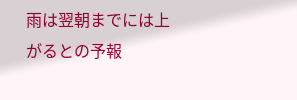雨は翌朝までには上がるとの予報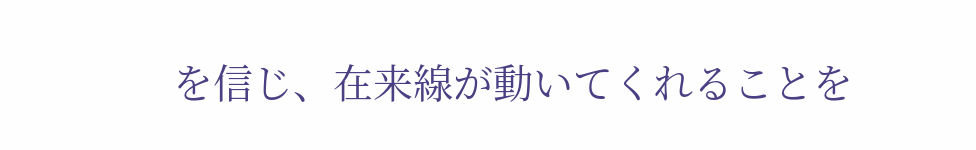を信じ、在来線が動いてくれることを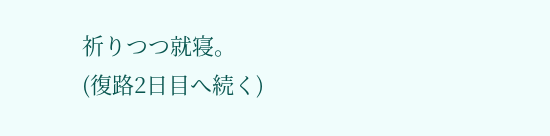祈りつつ就寝。
(復路2日目へ続く)